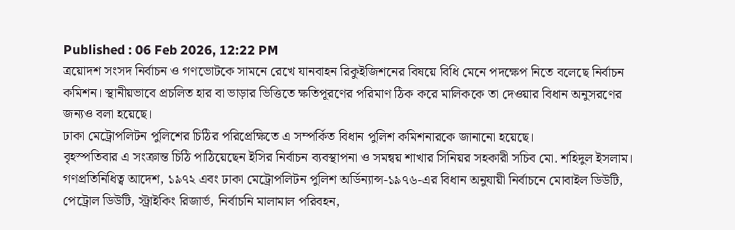Published : 06 Feb 2026, 12:22 PM
ত্রয়োদশ সংসদ নির্বাচন ও গণভোটকে সামনে রেখে যানবাহন রিকুইজিশনের বিষয়ে বিধি মেনে পদক্ষেপ নিতে বলেছে নির্বাচন কমিশন। স্থানীয়ভাবে প্রচলিত হার বা ভাড়ার ভিত্তিতে ক্ষতিপূরণের পরিমাণ ঠিক করে মালিককে তা দেওয়ার বিধান অনুসরণের জন্যও বলা হয়েছে।
ঢাকা মেট্রোপলিটন পুলিশের চিঠির পরিপ্রেক্ষিতে এ সম্পর্কিত বিধান পুলিশ কমিশনারকে জানানো হয়েছে।
বৃহস্পতিবার এ সংক্রান্ত চিঠি পাঠিয়েছেন ইসির নির্বাচন ব্যবস্থাপনা ও সমন্বয় শাখার সিনিয়র সহকারী সচিব মো. শহিদুল ইসলাম।
গণপ্রতিনিধিত্ব আদেশ, ১৯৭২ এবং ঢাকা মেট্রোপলিটন পুলিশ অর্ডিন্যান্স-১৯৭৬-এর বিধান অনুযায়ী নির্বাচনে মোবাইল ডিউটি, পেট্রোল ডিউটি, স্ট্রাইকিং রিজার্ভ, নির্বাচনি মালামাল পরিবহন,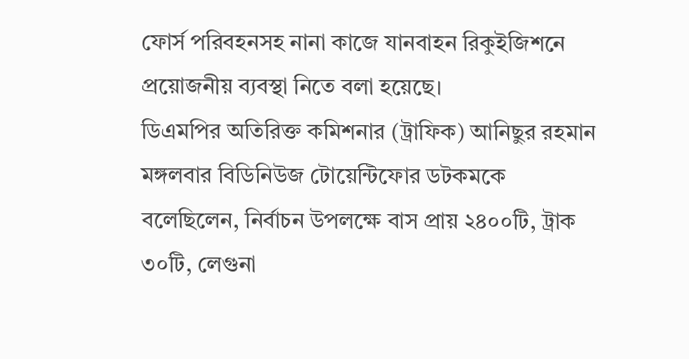ফোর্স পরিবহনসহ নানা কাজে যানবাহন রিকুইজিশনে প্রয়োজনীয় ব্যবস্থা নিতে বলা হয়েছে।
ডিএমপির অতিরিক্ত কমিশনার (ট্রাফিক) আনিছুর রহমান মঙ্গলবার বিডিনিউজ টোয়েন্টিফোর ডটকমকে বলেছিলেন, নির্বাচন উপলক্ষে বাস প্রায় ২৪০০টি, ট্রাক ৩০টি, লেগুনা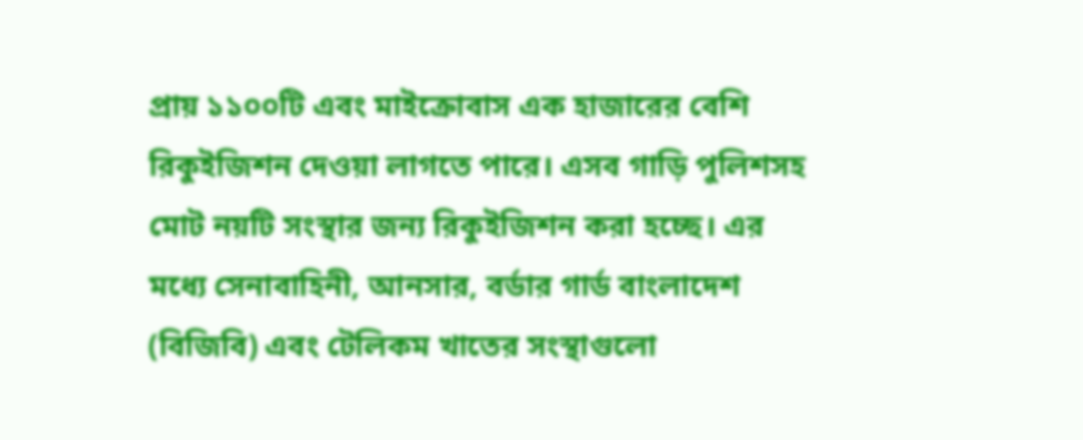প্রায় ১১০০টি এবং মাইক্রোবাস এক হাজারের বেশি রিকুইজিশন দেওয়া লাগতে পারে। এসব গাড়ি পুলিশসহ মোট নয়টি সংস্থার জন্য রিকুইজিশন করা হচ্ছে। এর মধ্যে সেনাবাহিনী, আনসার, বর্ডার গার্ড বাংলাদেশ (বিজিবি) এবং টেলিকম খাতের সংস্থাগুলো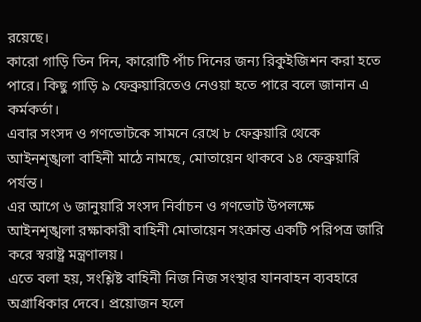রয়েছে।
কারো গাড়ি তিন দিন, কারোটি পাঁচ দিনের জন্য রিকুইজিশন করা হতে পারে। কিছু গাড়ি ৯ ফেব্রুয়ারিতেও নেওয়া হতে পারে বলে জানান এ কর্মকর্তা।
এবার সংসদ ও গণভোটকে সামনে রেখে ৮ ফেব্রুয়ারি থেকে আইনশৃঙ্খলা বাহিনী মাঠে নামছে, মোতায়েন থাকবে ১৪ ফেব্রুয়ারি পর্যন্ত।
এর আগে ৬ জানুয়ারি সংসদ নির্বাচন ও গণভোট উপলক্ষে আইনশৃঙ্খলা রক্ষাকারী বাহিনী মোতায়েন সংক্রান্ত একটি পরিপত্র জারি করে স্বরাষ্ট্র মন্ত্রণালয়।
এতে বলা হয়, সংশ্লিষ্ট বাহিনী নিজ নিজ সংস্থার যানবাহন ব্যবহারে অগ্রাধিকার দেবে। প্রয়োজন হলে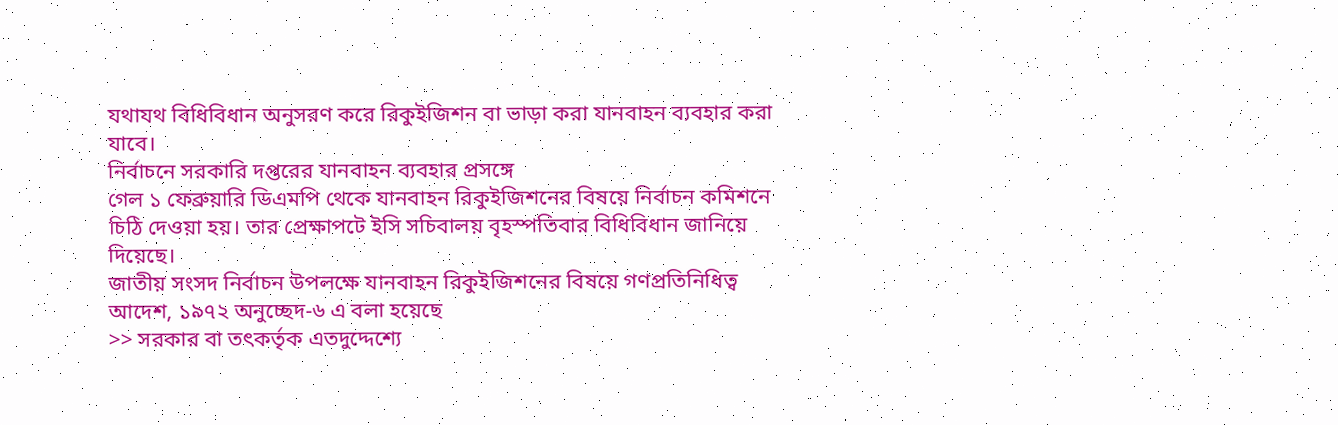যথাযথ বিধিবিধান অনুসরণ করে রিকুইজিশন বা ভাড়া করা যানবাহন ব্যবহার করা যাবে।
নির্বাচনে সরকারি দপ্তরের যানবাহন ব্যবহার প্রসঙ্গে
গেল ১ ফেব্রুয়ারি ডিএমপি থেকে যানবাহন রিকুইজিশনের বিষয়ে নির্বাচন কমিশনে চিঠি দেওয়া হয়। তার প্রেক্ষাপটে ইসি সচিবালয় বৃহস্পতিবার বিধিবিধান জানিয়ে দিয়েছে।
জাতীয় সংসদ নির্বাচন উপলক্ষে যানবাহন রিকুইজিশনের বিষয়ে গণপ্রতিনিধিত্ব আদেশ, ১৯৭২ অনুচ্ছেদ-৬ এ বলা হয়েছে
>> সরকার বা তৎকর্তৃক এতদুদ্দেশ্যে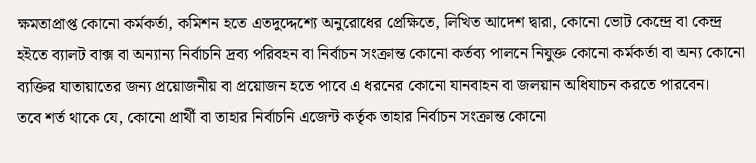ক্ষমতাপ্রাপ্ত কোনো কর্মকর্তা, কমিশন হতে এতদুদ্দেশ্যে অনুরোধের প্রেক্ষিতে, লিখিত আদেশ দ্বারা, কোনো ভোট কেন্দ্রে বা কেন্দ্র হইতে ব্যালট বাক্স বা অন্যান্য নির্বাচনি দ্রব্য পরিবহন বা নির্বাচন সংক্রান্ত কোনো কর্তব্য পালনে নিযুক্ত কোনো কর্মকর্তা বা অন্য কোনো ব্যক্তির যাতায়াতের জন্য প্রয়োজনীয় বা প্রয়োজন হতে পাবে এ ধরনের কোনো যানবাহন বা জলয়ান অধিযাচন করতে পারবেন।
তবে শর্ত থাকে যে, কোনো প্রার্থী বা তাহার নির্বাচনি এজেন্ট কর্তৃক তাহার নির্বাচন সংক্রান্ত কোনো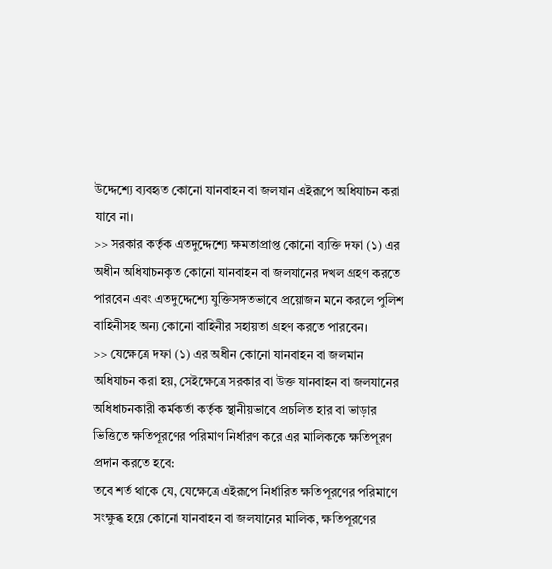উদ্দেশ্যে ব্যবহৃত কোনো যানবাহন বা জলযান এইরূপে অধিযাচন করা যাবে না।
>> সরকার কর্তৃক এতদুদ্দেশ্যে ক্ষমতাপ্রাপ্ত কোনো ব্যক্তি দফা (১) এর অধীন অধিযাচনকৃত কোনো যানবাহন বা জলযানের দখল গ্রহণ করতে পারবেন এবং এতদুদ্দেশ্যে যুক্তিসঙ্গতভাবে প্রয়োজন মনে করলে পুলিশ বাহিনীসহ অন্য কোনো বাহিনীর সহায়তা গ্রহণ করতে পারবেন।
>> যেক্ষেত্রে দফা (১) এর অধীন কোনো যানবাহন বা জলমান অধিযাচন করা হয়, সেইক্ষেত্রে সরকার বা উক্ত যানবাহন বা জলযানের অধিধাচনকারী কর্মকর্তা কর্তৃক স্থানীয়ভাবে প্রচলিত হার বা ভাড়ার ভিত্তিতে ক্ষতিপূরণের পরিমাণ নির্ধারণ করে এর মালিককে ক্ষতিপূরণ প্রদান করতে হবে:
তবে শর্ত থাকে যে, যেক্ষেত্রে এইরূপে নির্ধারিত ক্ষতিপূরণের পরিমাণে সংক্ষুব্ধ হয়ে কোনো যানবাহন বা জলযানের মালিক, ক্ষতিপূরণের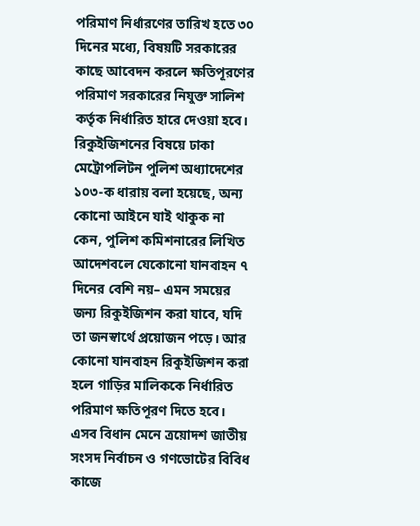পরিমাণ নির্ধারণের তারিখ হতে ৩০ দিনের মধ্যে, বিষয়টি সরকারের কাছে আবেদন করলে ক্ষতিপূরণের পরিমাণ সরকারের নিযুক্ত সালিশ কর্তৃক নির্ধারিত হারে দেওয়া হবে।
রিকুইজিশনের বিষয়ে ঢাকা মেট্রোপলিটন পুলিশ অধ্যাদেশের ১০৩-ক ধারায় বলা হয়েছে, অন্য কোনো আইনে যাই থাকুক না কেন, পুলিশ কমিশনারের লিখিত আদেশবলে যেকোনো যানবাহন ৭ দিনের বেশি নয়– এমন সময়ের জন্য রিকুইজিশন করা যাবে, যদি তা জনস্বার্থে প্রয়োজন পড়ে। আর কোনো যানবাহন রিকুইজিশন করা হলে গাড়ির মালিককে নির্ধারিত পরিমাণ ক্ষতিপূরণ দিতে হবে।
এসব বিধান মেনে ত্রয়োদশ জাতীয় সংসদ নির্বাচন ও গণভোটের বিবিধ কাজে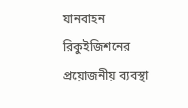যানবাহন রিকুইজিশনের প্রয়োজনীয় ব্যবস্থা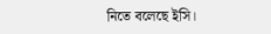নিতে বলেছে ইসি।